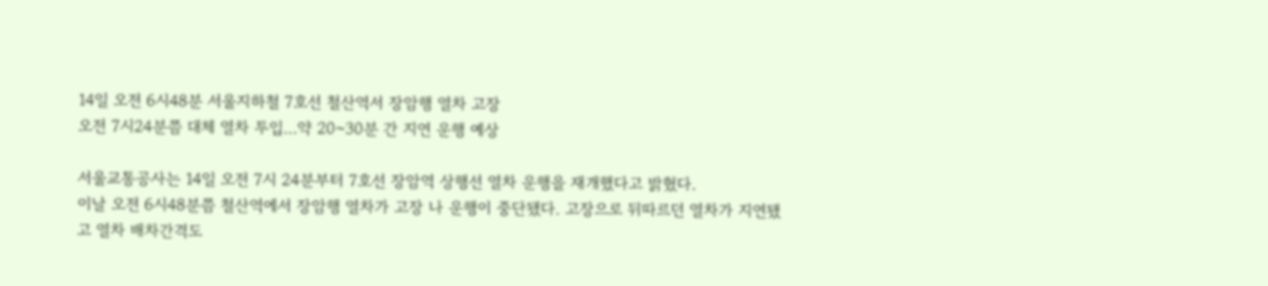14일 오전 6시48분 서울지하철 7호선 철산역서 장암행 열차 고장
오전 7시24분쯤 대체 열차 투입…약 20~30분 간 지연 운행 예상

서울교통공사는 14일 오전 7시 24분부터 7호선 장암역 상행선 열차 운행을 재개했다고 밝혔다.
이날 오전 6시48분쯤 철산역에서 장암행 열차가 고장 나 운행이 중단됐다. 고장으로 뒤따르던 열차가 지연됐고 열차 배차간격도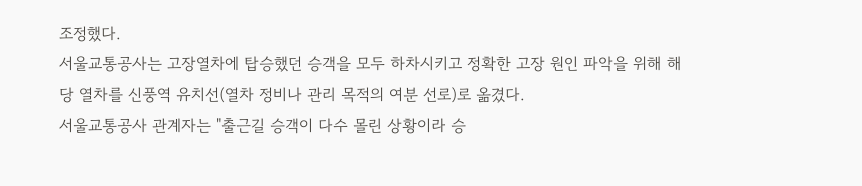조정했다.
서울교통공사는 고장열차에 탑승했던 승객을 모두 하차시키고 정확한 고장 원인 파악을 위해 해당 열차를 신풍역 유치선(열차 정비나 관리 목적의 여분 선로)로 옮겼다.
서울교통공사 관계자는 "출근길 승객이 다수 몰린 상황이라 승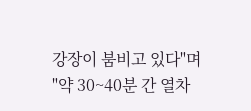강장이 붐비고 있다"며 "약 30~40분 간 열차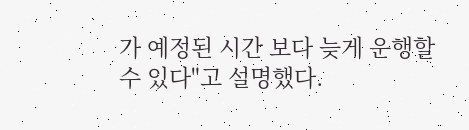가 예정된 시간 보다 늦게 운행할 수 있다"고 설명했다.